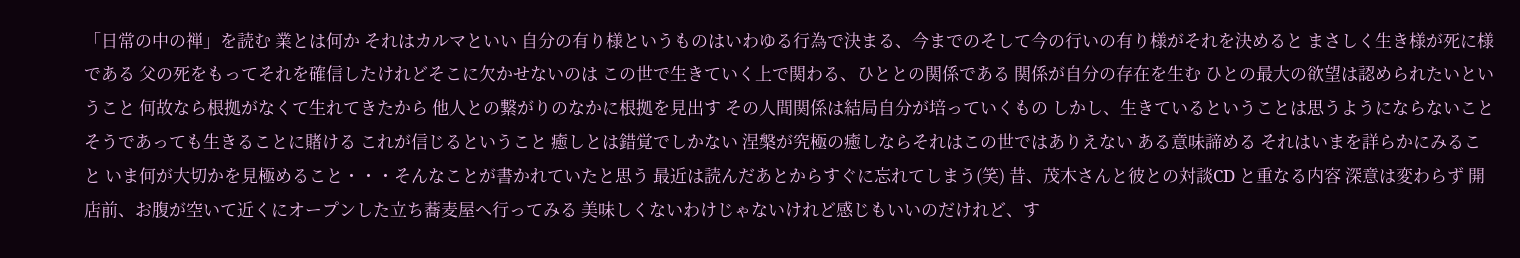「日常の中の禅」を読む 業とは何か それはカルマといい 自分の有り様というものはいわゆる行為で決まる、今までのそして今の行いの有り様がそれを決めると まさしく生き様が死に様である 父の死をもってそれを確信したけれどそこに欠かせないのは この世で生きていく上で関わる、ひととの関係である 関係が自分の存在を生む ひとの最大の欲望は認められたいということ 何故なら根拠がなくて生れてきたから 他人との繋がりのなかに根拠を見出す その人間関係は結局自分が培っていくもの しかし、生きているということは思うようにならないこと そうであっても生きることに賭ける これが信じるということ 癒しとは錯覚でしかない 涅槃が究極の癒しならそれはこの世ではありえない ある意味諦める それはいまを詳らかにみること いま何が大切かを見極めること・・・そんなことが書かれていたと思う 最近は読んだあとからすぐに忘れてしまう(笑) 昔、茂木さんと彼との対談CD と重なる内容 深意は変わらず 開店前、お腹が空いて近くにオープンした立ち蕎麦屋へ行ってみる 美味しくないわけじゃないけれど感じもいいのだけれど、す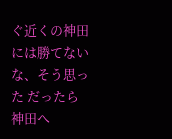ぐ近くの神田には勝てないな、そう思った だったら神田へ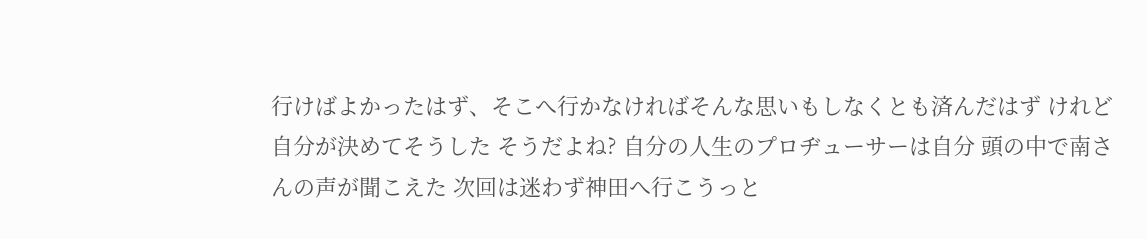行けばよかったはず、そこへ行かなければそんな思いもしなくとも済んだはず けれど自分が決めてそうした そうだよね? 自分の人生のプロヂューサーは自分 頭の中で南さんの声が聞こえた 次回は迷わず神田へ行こうっと